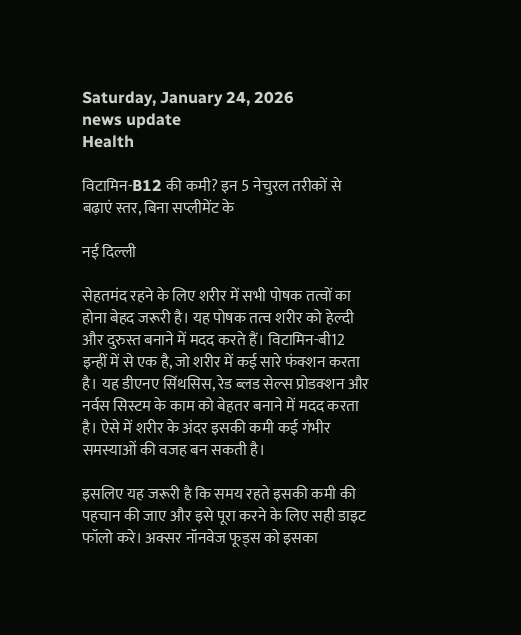Saturday, January 24, 2026
news update
Health

विटामिन-B12 की कमी? इन 5 नेचुरल तरीकों से बढ़ाएं स्तर, बिना सप्लीमेंट के

नई दिल्ली

सेहतमंद रहने के लिए शरीर में सभी पोषक तत्वों का होना बेहद जरूरी है। यह पोषक तत्व शरीर को हेल्दी और दुरुस्त बनाने में मदद करते हैं। विटामिन-बी12 इन्हीं में से एक है, जो शरीर में कई सारे फंक्शन करता है। यह डीएनए सिंथसिस, रेड ब्लड सेल्स प्रोडक्शन और नर्वस सिस्टम के काम को बेहतर बनाने में मदद करता है। ऐसे में शरीर के अंदर इसकी कमी कई गंभीर समस्याओं की वजह बन सकती है।

इसलिए यह जरूरी है कि समय रहते इसकी कमी की पहचान की जाए और इसे पूरा करने के लिए सही डाइट फॉलो करे। अक्सर नॉनवेज फूड्स को इसका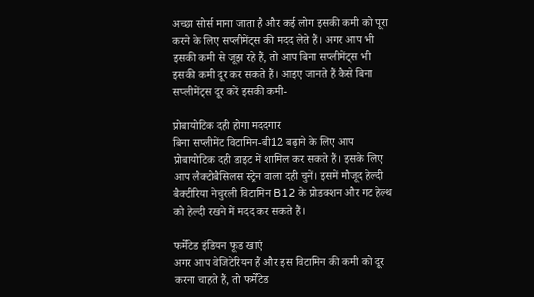अच्छा सोर्स माना जाता है और कई लोग इसकी कमी को पूरा करने के लिए सप्लीमेंट्स की मदद लेते हैं। अगर आप भी इसकी कमी से जूझ रहे हैं, तो आप बिना सप्लीमेंट्स भी इसकी कमी दूर कर सकते हैं। आइए जानते हैं कैसे बिना सप्लीमेंट्स दूर करें इसकी कमी-

प्रोबायोटिक दही होगा मददगार
बिना सप्लीमेंट विटामिन-बी12 बढ़ाने के लिए आप प्रोबायोटिक दही डाइट में शामिल कर सकते हैं। इसके लिए आप लैक्टोबैसिलस स्ट्रेन वाला दही चुनें। इसमें मौजूद हेल्दी बैक्टीरिया नेचुरली विटामिन B12 के प्रोडक्शन और गट हेल्थ को हेल्दी रखने में मदद कर सकते हैं।

फर्मेंटेड इंडियन फूड खाएं
अगर आप वेजिटेरियन हैं और इस विटामिन की कमी को दूर करना चाहते हैं, तो फर्मेंटेड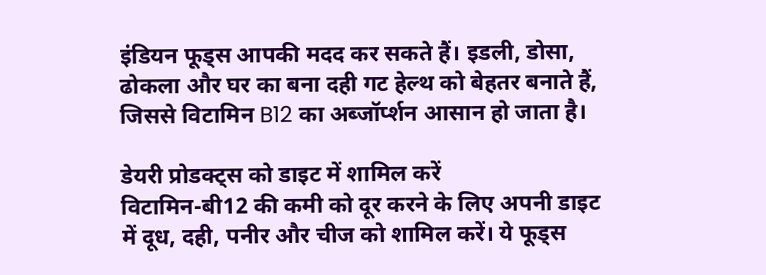इंडियन फूड्स आपकी मदद कर सकते हैं। इडली, डोसा, ढोकला और घर का बना दही गट हेल्थ को बेहतर बनाते हैं, जिससे विटामिन B12 का अब्जॉर्प्शन आसान हो जाता है।

डेयरी प्रोडक्ट्स को डाइट में शामिल करें
विटामिन-बी12 की कमी को दूर करने के लिए अपनी डाइट में दूध, दही, पनीर और चीज को शामिल करें। ये फूड्स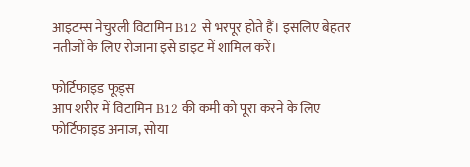आइटम्स नेचुरली विटामिन B12 से भरपूर होते हैं। इसलिए बेहतर नतीजों के लिए रोजाना इसे डाइट में शामिल करें।

फोर्टिफाइड फूड्स
आप शरीर में विटामिन B12 की कमी को पूरा करने के लिए फोर्टिफाइड अनाज, सोया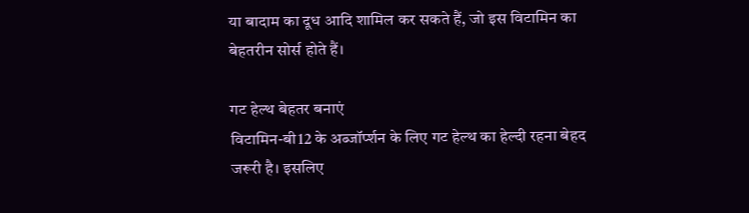या बादाम का दूध आदि शामिल कर सकते हैं, जो इस विटामिन का बेहतरीन सोर्स होते हैं।

गट हेल्थ बेहतर बनाएं
विटामिन-बी12 के अब्जॉर्प्शन के लिए गट हेल्थ का हेल्दी रहना बेहद जरूरी है। इसलिए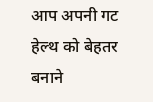आप अपनी गट हेल्थ को बेहतर बनाने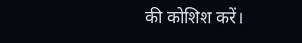की कोशिश करें।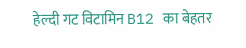हेल्दी गट विटामिन B12 का बेहतर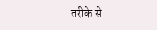तरीके से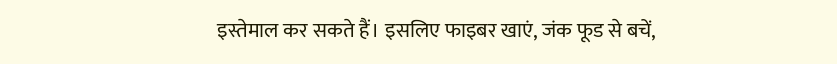इस्तेमाल कर सकते हैं। इसलिए फाइबर खाएं, जंक फूड से बचें,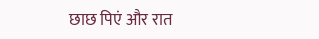छाछ पिएं और रात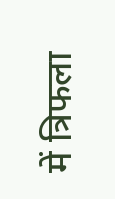में त्रिफला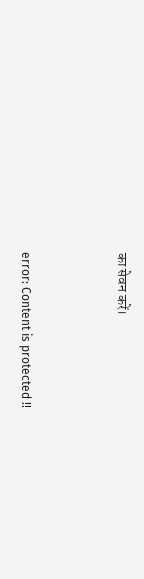का सेवन करें।



error: Content is protected !!